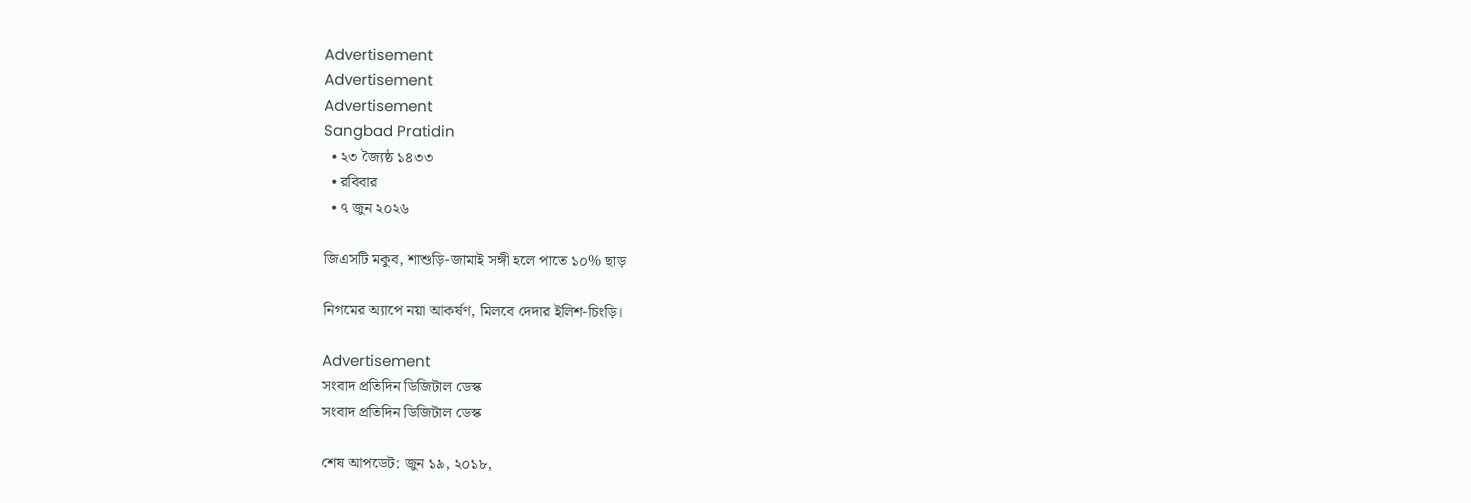Advertisement
Advertisement
Advertisement
Sangbad Pratidin
  • ২৩ জ্যৈষ্ঠ ১৪৩৩
  • রবিবার
  • ৭ জুন ২০২৬

জিএসটি মকুব, শাশুড়ি-জামাই সঙ্গী হলে পাতে ১০% ছাড়

নিগমের অ্যাপে নয়া আকর্ষণ, মিলবে দেদার ইলিশ-চিংড়ি।

Advertisement
সংবাদ প্রতিদিন ডিজিটাল ডেস্ক
সংবাদ প্রতিদিন ডিজিটাল ডেস্ক

শেষ আপডেট: জুন ১৯, ২০১৮,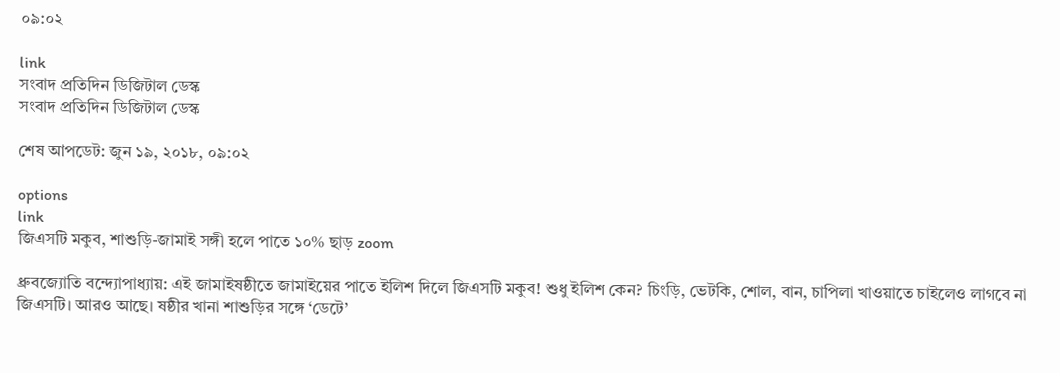০৯:০২

link
সংবাদ প্রতিদিন ডিজিটাল ডেস্ক
সংবাদ প্রতিদিন ডিজিটাল ডেস্ক

শেষ আপডেট: জুন ১৯, ২০১৮, ০৯:০২

options
link
জিএসটি মকুব, শাশুড়ি-জামাই সঙ্গী হলে পাতে ১০% ছাড় zoom

ধ্রুবজ্যোতি বন্দ্যোপাধ্যায়: এই জামাইষষ্ঠীতে জামাইয়ের পাতে ইলিশ দিলে জিএসটি মকুব! শুধু ইলিশ কেন? চিংড়ি, ভেটকি, শোল, বান, চাপিলা খাওয়াতে চাইলেও লাগবে না জিএসটি। আরও আছে। ষষ্ঠীর খানা শাশুড়ির সঙ্গে ‘ডেটে’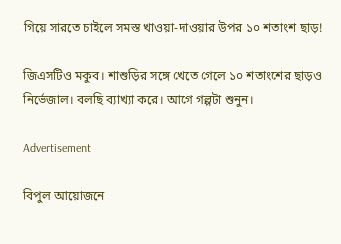গিয়ে সারতে চাইলে সমস্ত খাওয়া-দাওয়ার উপর ১০ শতাংশ ছাড়!

জিএসটিও মকুব। শাশুড়ির সঙ্গে খেতে গেলে ১০ শতাংশের ছাড়ও নির্ভেজাল। বলছি ব্যাখ্যা করে। আগে গল্পটা শুনুন।

Advertisement

বিপুল আয়োজনে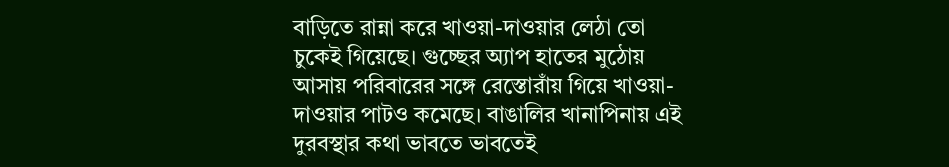বাড়িতে রান্না করে খাওয়া-দাওয়ার লেঠা তো চুকেই গিয়েছে। গুচ্ছের অ্যাপ হাতের মুঠোয় আসায় পরিবারের সঙ্গে রেস্তোরাঁয় গিয়ে খাওয়া-দাওয়ার পাটও কমেছে। বাঙালির খানাপিনায় এই দুরবস্থার কথা ভাবতে ভাবতেই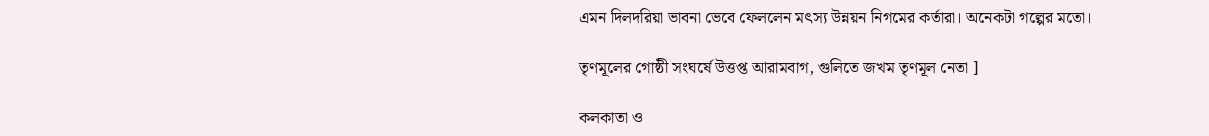এমন দিলদরিয়া ভাবনা ভেবে ফেললেন মৎস্য উন্নয়ন নিগমের কর্তারা। অনেকটা গল্পের মতো।

তৃণমূলের গোষ্ঠী সংঘর্ষে উত্তপ্ত আরামবাগ, গুলিতে জখম তৃণমূল নেতা ]

কলকাতা ও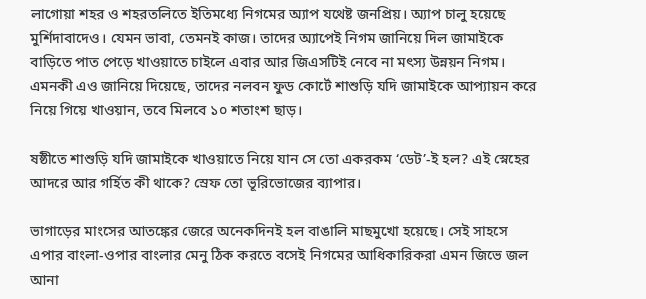লাগোয়া শহর ও শহরতলিতে ইতিমধ্যে নিগমের অ্যাপ যথেষ্ট জনপ্রিয়। অ্যাপ চালু হয়েছে মুর্শিদাবাদেও। যেমন ভাবা, তেমনই কাজ। তাদের অ্যাপেই নিগম জানিয়ে দিল জামাইকে বাড়িতে পাত পেড়ে খাওয়াতে চাইলে এবার আর জিএসটিই নেবে না মৎস্য উন্নয়ন নিগম। এমনকী এও জানিয়ে দিয়েছে, তাদের নলবন ফুড কোর্টে শাশুড়ি যদি জামাইকে আপ্যায়ন করে নিয়ে গিয়ে খাওয়ান, তবে মিলবে ১০ শতাংশ ছাড়।

ষষ্ঠীতে শাশুড়ি যদি জামাইকে খাওয়াতে নিয়ে যান সে তো একরকম ‘ডেট’-ই হল? এই স্নেহের আদরে আর গর্হিত কী থাকে? স্রেফ তো ভূরিভোজের ব্যাপার।

ভাগাড়ের মাংসের আতঙ্কের জেরে অনেকদিনই হল বাঙালি মাছমুখো হয়েছে। সেই সাহসে এপার বাংলা-ওপার বাংলার মেনু ঠিক করতে বসেই নিগমের আধিকারিকরা এমন জিভে জল আনা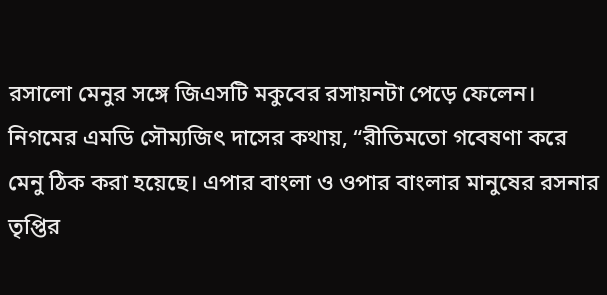রসালো মেনুর সঙ্গে জিএসটি মকুবের রসায়নটা পেড়ে ফেলেন। নিগমের এমডি সৌম্যজিৎ দাসের কথায়, “রীতিমতো গবেষণা করে মেনু ঠিক করা হয়েছে। এপার বাংলা ও ওপার বাংলার মানুষের রসনার তৃপ্তির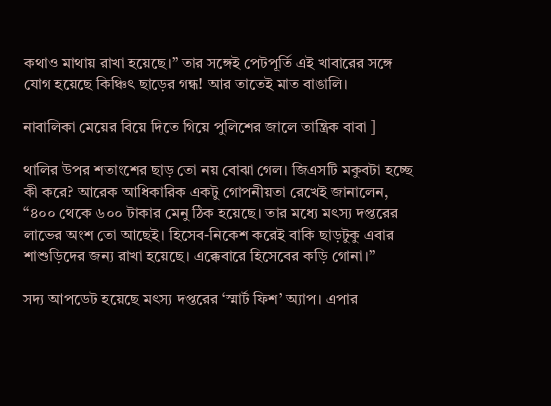কথাও মাথায় রাখা হয়েছে।” তার সঙ্গেই পেটপূর্তি এই খাবারের সঙ্গে যোগ হয়েছে কিঞ্চিৎ ছাড়ের গন্ধ! আর তাতেই মাত বাঙালি।

নাবালিকা মেয়ের বিয়ে দিতে গিয়ে পুলিশের জালে তান্ত্রিক বাবা ]

থালির উপর শতাংশের ছাড় তো নয় বোঝা গেল। জিএসটি মকুবটা হচ্ছে কী করে? আরেক আধিকারিক একটু গোপনীয়তা রেখেই জানালেন, “৪০০ থেকে ৬০০ টাকার মেনু ঠিক হয়েছে। তার মধ্যে মৎস্য দপ্তরের লাভের অংশ তো আছেই। হিসেব-নিকেশ করেই বাকি ছাড়টুকু এবার শাশুড়িদের জন্য রাখা হয়েছে। এক্কেবারে হিসেবের কড়ি গোনা।”

সদ্য আপডেট হয়েছে মৎস্য দপ্তরের ‘স্মার্ট ফিশ’ অ্যাপ। এপার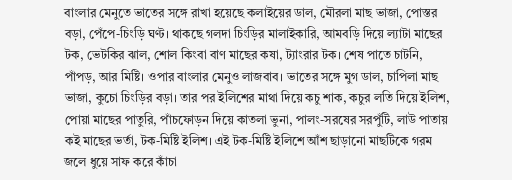বাংলার মেনুতে ভাতের সঙ্গে রাখা হয়েছে কলাইয়ের ডাল, মৌরলা মাছ ভাজা, পোস্তর বড়া, পেঁপে-চিংড়ি ঘণ্ট। থাকছে গলদা চিংড়ির মালাইকারি, আমবড়ি দিয়ে ল্যাটা মাছের টক, ভেটকির ঝাল, শোল কিংবা বাণ মাছের কষা, ট্যাংরার টক। শেষ পাতে চাটনি, পাঁপড়, আর মিষ্টি। ওপার বাংলার মেনুও লাজবাব। ভাতের সঙ্গে মুগ ডাল, চাপিলা মাছ ভাজা, কুচো চিংড়ির বড়া। তার পর ইলিশের মাথা দিয়ে কচু শাক, কচুর লতি দিয়ে ইলিশ, পোয়া মাছের পাতুরি, পাঁচফোড়ন দিয়ে কাতলা ভুনা, পালং-সরষের সরপুঁটি, লাউ পাতায় কই মাছের ভর্তা, টক-মিষ্টি ইলিশ। এই টক-মিষ্টি ইলিশে আঁশ ছাড়ানো মাছটিকে গরম জলে ধুয়ে সাফ করে কাঁচা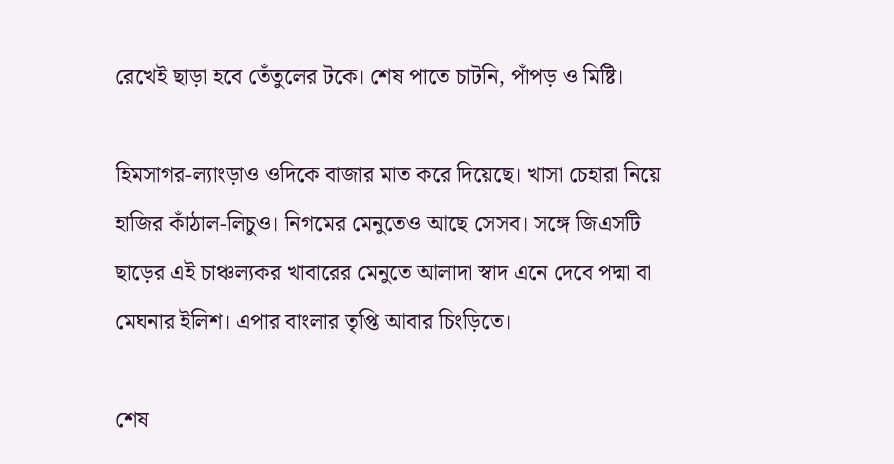রেখেই ছাড়া হবে তেঁতুলের টকে। শেষ পাতে চাটনি, পাঁপড় ও মিষ্টি।

হিমসাগর-ল্যাংড়াও ওদিকে বাজার মাত করে দিয়েছে। খাসা চেহারা নিয়ে হাজির কাঁঠাল-লিচুও। নিগমের মেনুতেও আছে সেসব। সঙ্গে জিএসটি ছাড়ের এই চাঞ্চল্যকর খাবারের মেনুতে আলাদা স্বাদ এনে দেবে পদ্মা বা মেঘনার ইলিশ। এপার বাংলার তৃপ্তি আবার চিংড়িতে।

শেষ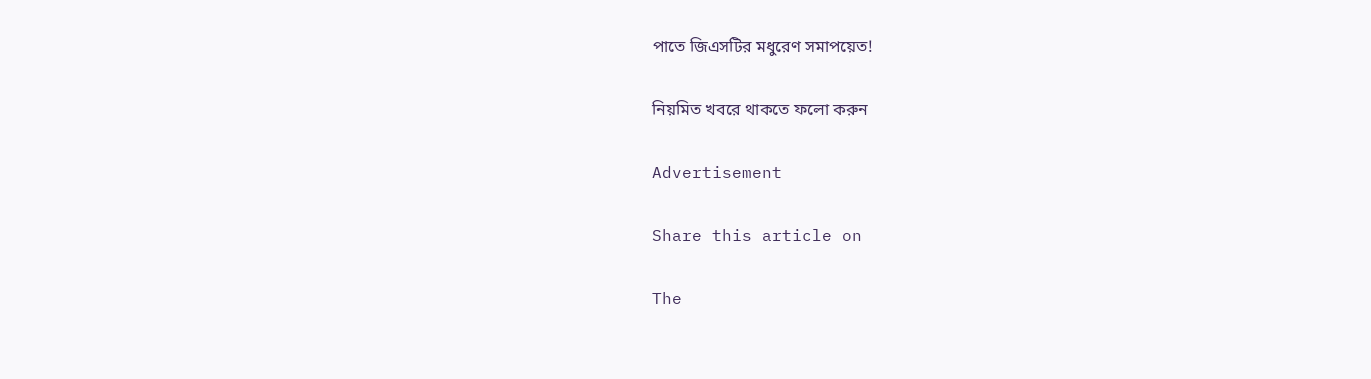পাতে জিএসটির মধুরেণ সমাপয়েত!

নিয়মিত খবরে থাকতে ফলো করুন

Advertisement

Share this article on

The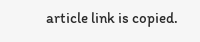article link is copied.